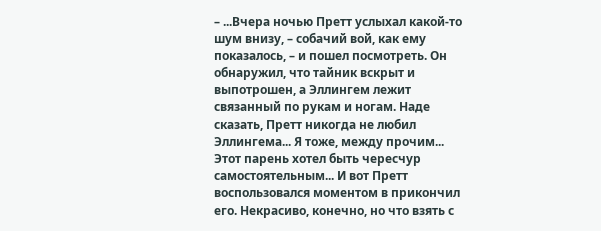– ...Вчера ночью Претт услыхал какой-то шум внизу, – собачий вой, как ему показалось, – и пошел посмотреть. Он обнаружил, что тайник вскрыт и выпотрошен, а Эллингем лежит связанный по рукам и ногам. Наде сказать, Претт никогда не любил Эллингема... Я тоже, между прочим... Этот парень хотел быть чересчур самостоятельным... И вот Претт воспользовался моментом в прикончил его. Некрасиво, конечно, но что взять с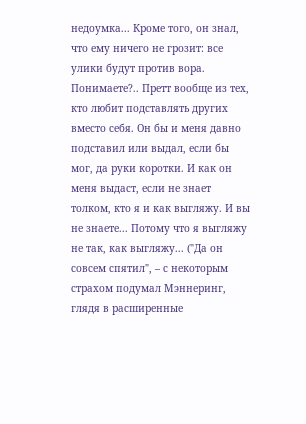недоумка... Кроме того, он знал, что ему ничего не грозит: все улики будут против вора. Понимаете?.. Претт вообще из тех, кто любит подставлять других вместо себя. Он бы и меня давно подставил или выдал, если бы мог, да руки коротки. И как он меня выдаст, если не знает толком, кто я и как выгляжу. И вы не знаете... Потому что я выгляжу не так, как выгляжу... ("Да он совсем спятил", – с некоторым страхом подумал Мэннеринг, глядя в расширенные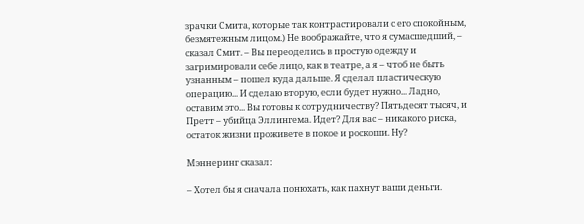зрачки Смита, которые так контрастировали с его спокойным, безмятежным лицом.) Не воображайте, что я сумасшедший, – сказал Смит. – Вы переоделись в простую одежду и загримировали себе лицо, как в театре, а я – чтоб не быть узнанным – пошел куда дальше. Я сделал пластическую операцию... И сделаю вторую, если будет нужно... Ладно, оставим это... Вы готовы к сотрудничеству? Пятьдесят тысяч, и Претт – убийца Эллингема. Идет? Для вас – никакого риска, остаток жизни проживете в покое и роскоши. Ну?

Мэннеринг сказал:

– Хотел бы я сначала понюхать, как пахнут ваши деньги.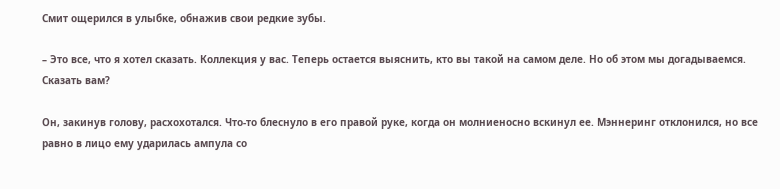Смит ощерился в улыбке, обнажив свои редкие зубы.

– Это все, что я хотел сказать. Коллекция у вас. Теперь остается выяснить, кто вы такой на самом деле. Но об этом мы догадываемся. Сказать вам?

Он, закинув голову, расхохотался. Что-то блеснуло в его правой руке, когда он молниеносно вскинул ее. Мэннеринг отклонился, но все равно в лицо ему ударилась ампула со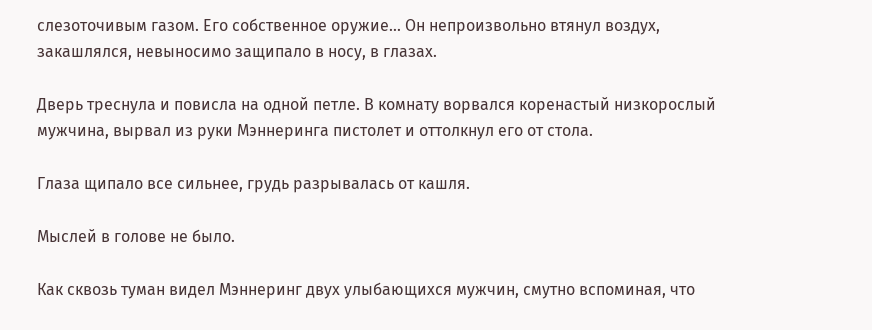слезоточивым газом. Его собственное оружие... Он непроизвольно втянул воздух, закашлялся, невыносимо защипало в носу, в глазах.

Дверь треснула и повисла на одной петле. В комнату ворвался коренастый низкорослый мужчина, вырвал из руки Мэннеринга пистолет и оттолкнул его от стола.

Глаза щипало все сильнее, грудь разрывалась от кашля.

Мыслей в голове не было.

Как сквозь туман видел Мэннеринг двух улыбающихся мужчин, смутно вспоминая, что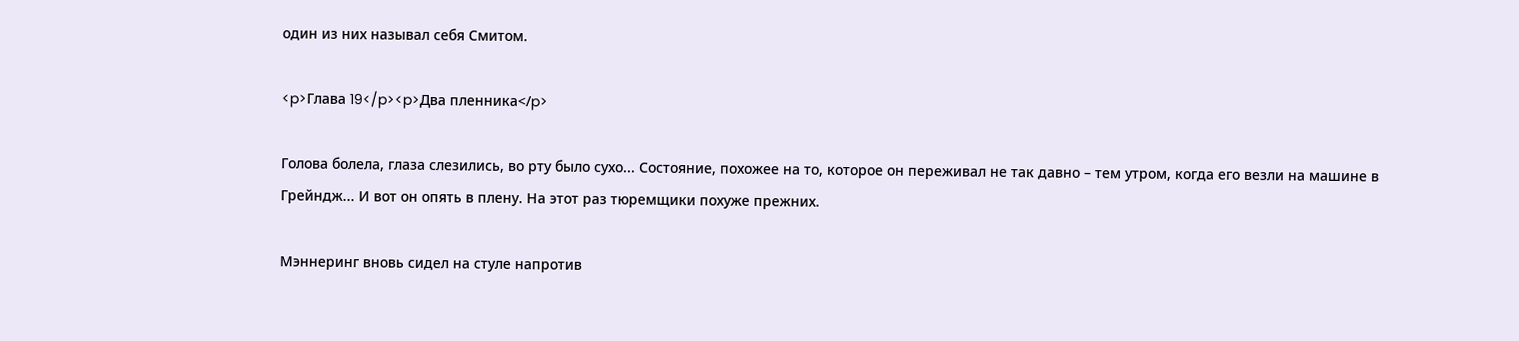один из них называл себя Смитом.

<p>Глава 19</p><p>Два пленника</p>

Голова болела, глаза слезились, во рту было сухо... Состояние, похожее на то, которое он переживал не так давно – тем утром, когда его везли на машине в Грейндж... И вот он опять в плену. На этот раз тюремщики похуже прежних.

Мэннеринг вновь сидел на стуле напротив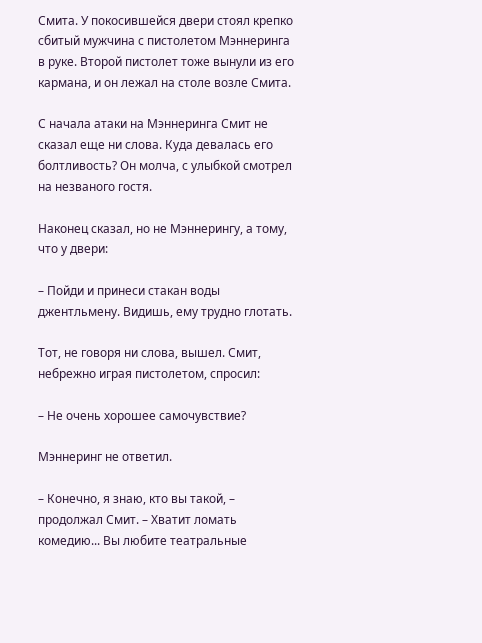Смита. У покосившейся двери стоял крепко сбитый мужчина с пистолетом Мэннеринга в руке. Второй пистолет тоже вынули из его кармана, и он лежал на столе возле Смита.

С начала атаки на Мэннеринга Смит не сказал еще ни слова. Куда девалась его болтливость? Он молча, с улыбкой смотрел на незваного гостя.

Наконец сказал, но не Мэннерингу, а тому, что у двери:

– Пойди и принеси стакан воды джентльмену. Видишь, ему трудно глотать.

Тот, не говоря ни слова, вышел. Смит, небрежно играя пистолетом, спросил:

– Не очень хорошее самочувствие?

Мэннеринг не ответил.

– Конечно, я знаю, кто вы такой, – продолжал Смит. – Хватит ломать комедию... Вы любите театральные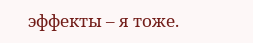эффекты – я тоже.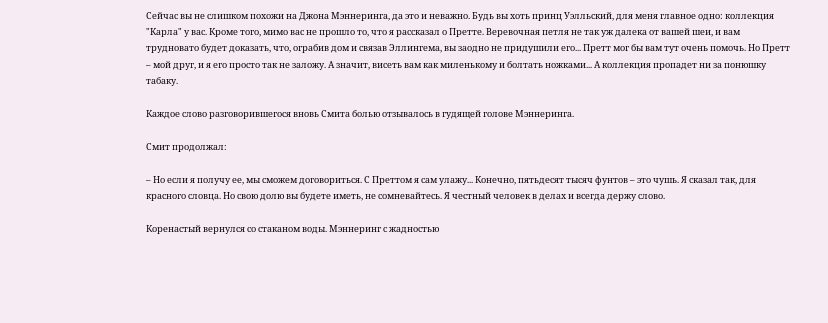Сейчас вы не слишком похожи на Джона Мэннеринга, да это и неважно. Будь вы хоть принц Уэлльский, для меня главное одно: коллекция "Карла" у вас. Кроме того, мимо вас не прошло то, что я рассказал о Претте. Веревочная петля не так уж далека от вашей шеи, и вам трудновато будет доказать, что, ограбив дом и связав Эллингема, вы заодно не придушили его... Претт мог бы вам тут очень помочь. Но Претт – мой друг, и я его просто так не заложу. А значит, висеть вам как миленькому и болтать ножками... А коллекция пропадет ни за понюшку табаку.

Каждое слово разговорившегося вновь Смита болью отзывалось в гудящей голове Мэннеринга.

Смит продолжал:

– Но если я получу ее, мы сможем договориться. С Преттом я сам улажу... Конечно, пятьдесят тысяч фунтов – это чушь. Я сказал так, для красного словца. Но свою долю вы будете иметь, не сомневайтесь. Я честный человек в делах и всегда держу слово.

Коренастый вернулся со стаканом воды. Мэннеринг с жадностью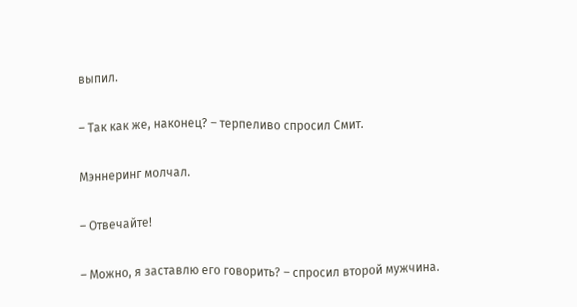выпил.

– Так как же, наконец? – терпеливо спросил Смит.

Мэннеринг молчал.

– Отвечайте!

– Можно, я заставлю его говорить? – спросил второй мужчина.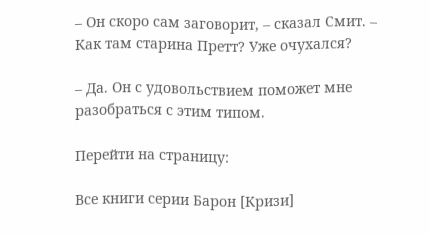– Он скоро сам заговорит, – сказал Смит. – Как там старина Претт? Уже очухался?

– Да. Он с удовольствием поможет мне разобраться с этим типом.

Перейти на страницу:

Все книги серии Барон [Кризи]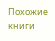Похожие книги